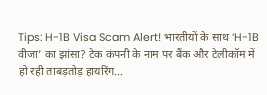Tips: H-1B Visa Scam Alert! भारतीयों के साथ ‘H-1B वीजा’ का झांसा? टेक कंपनी के नाम पर बैंक और टेलीकॉम में हो रही ताबड़तोड़ हायरिंग…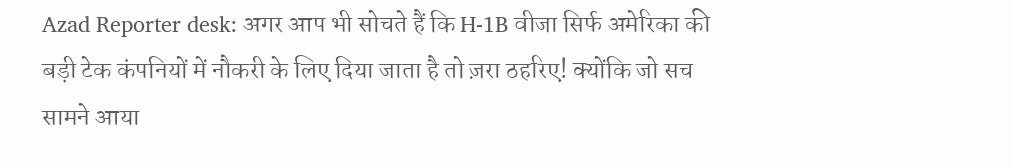Azad Reporter desk: अगर आप भी सोचते हैं कि H-1B वीजा सिर्फ अमेरिका की बड़ी टेक कंपनियों में नौकरी के लिए दिया जाता है तो ज़रा ठहरिए! क्योंकि जो सच सामने आया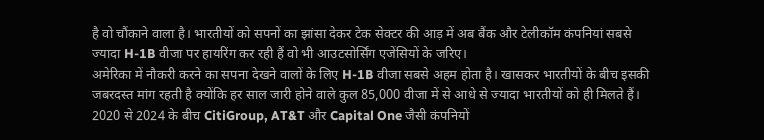है वो चौंकाने वाला है। भारतीयों को सपनों का झांसा देकर टेक सेक्टर की आड़ में अब बैंक और टेलीकॉम कंपनियां सबसे ज्यादा H-1B वीजा पर हायरिंग कर रही हैं वो भी आउटसोर्सिंग एजेंसियों के जरिए।
अमेरिका में नौकरी करने का सपना देखने वालों के लिए H-1B वीजा सबसे अहम होता है। खासकर भारतीयों के बीच इसकी जबरदस्त मांग रहती है क्योंकि हर साल जारी होने वाले कुल 85,000 वीजा में से आधे से ज्यादा भारतीयों को ही मिलते हैं।
2020 से 2024 के बीच CitiGroup, AT&T और Capital One जैसी कंपनियों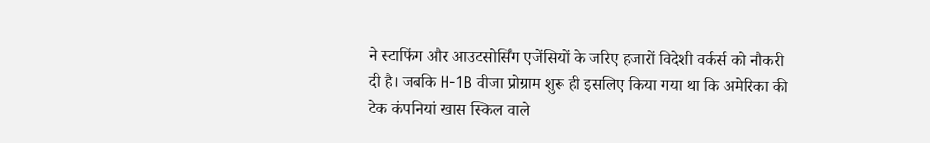ने स्टाफिंग और आउटसोर्सिंग एजेंसियों के जरिए हजारों विदेशी वर्कर्स को नौकरी दी है। जबकि H-1B वीजा प्रोग्राम शुरू ही इसलिए किया गया था कि अमेरिका की टेक कंपनियां खास स्किल वाले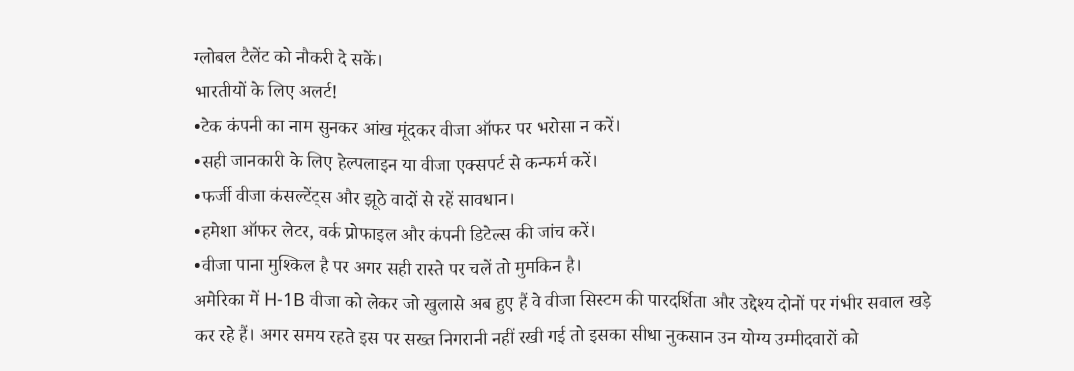ग्लोबल टैलेंट को नौकरी दे सकें।
भारतीयों के लिए अलर्ट!
•टेक कंपनी का नाम सुनकर आंख मूंदकर वीजा ऑफर पर भरोसा न करें।
•सही जानकारी के लिए हेल्पलाइन या वीजा एक्सपर्ट से कन्फर्म करें।
•फर्जी वीजा कंसल्टेंट्स और झूठे वादों से रहें सावधान।
•हमेशा ऑफर लेटर, वर्क प्रोफाइल और कंपनी डिटेल्स की जांच करें।
•वीजा पाना मुश्किल है पर अगर सही रास्ते पर चलें तो मुमकिन है।
अमेरिका में H-1B वीजा को लेकर जो खुलासे अब हुए हैं वे वीजा सिस्टम की पारदर्शिता और उद्देश्य दोनों पर गंभीर सवाल खड़े कर रहे हैं। अगर समय रहते इस पर सख्त निगरानी नहीं रखी गई तो इसका सीधा नुकसान उन योग्य उम्मीदवारों को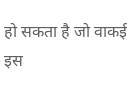हो सकता है जो वाकई इस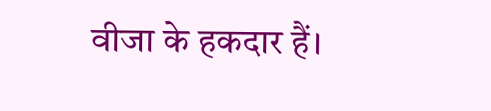वीजा के हकदार हैं।